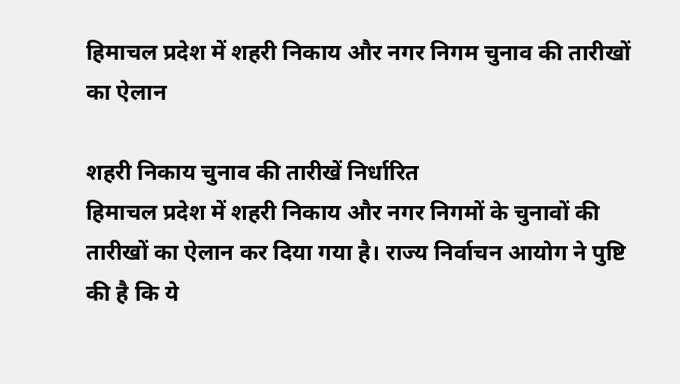हिमाचल प्रदेश में शहरी निकाय और नगर निगम चुनाव की तारीखों का ऐलान

शहरी निकाय चुनाव की तारीखें निर्धारित
हिमाचल प्रदेश में शहरी निकाय और नगर निगमों के चुनावों की तारीखों का ऐलान कर दिया गया है। राज्य निर्वाचन आयोग ने पुष्टि की है कि ये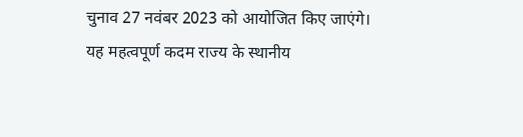चुनाव 27 नवंबर 2023 को आयोजित किए जाएंगे। यह महत्वपूर्ण कदम राज्य के स्थानीय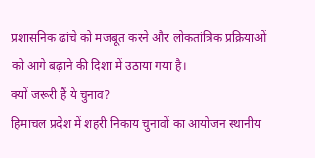प्रशासनिक ढांचे को मजबूत करने और लोकतांत्रिक प्रक्रियाओं को आगे बढ़ाने की दिशा में उठाया गया है।
क्यों जरूरी हैं ये चुनाव?
हिमाचल प्रदेश में शहरी निकाय चुनावों का आयोजन स्थानीय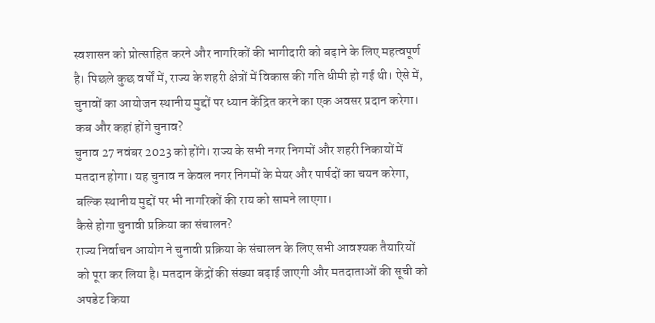स्वशासन को प्रोत्साहित करने और नागरिकों की भागीदारी को बढ़ाने के लिए महत्वपूर्ण है। पिछले कुछ वर्षों में, राज्य के शहरी क्षेत्रों में विकास की गति धीमी हो गई थी। ऐसे में, चुनावों का आयोजन स्थानीय मुद्दों पर ध्यान केंद्रित करने का एक अवसर प्रदान करेगा।
कब और कहां होंगे चुनाव?
चुनाव 27 नवंबर 2023 को होंगे। राज्य के सभी नगर निगमों और शहरी निकायों में मतदान होगा। यह चुनाव न केवल नगर निगमों के मेयर और पार्षदों का चयन करेगा, बल्कि स्थानीय मुद्दों पर भी नागरिकों की राय को सामने लाएगा।
कैसे होगा चुनावी प्रक्रिया का संचालन?
राज्य निर्वाचन आयोग ने चुनावी प्रक्रिया के संचालन के लिए सभी आवश्यक तैयारियों को पूरा कर लिया है। मतदान केंद्रों की संख्या बढ़ाई जाएगी और मतदाताओं की सूची को अपडेट किया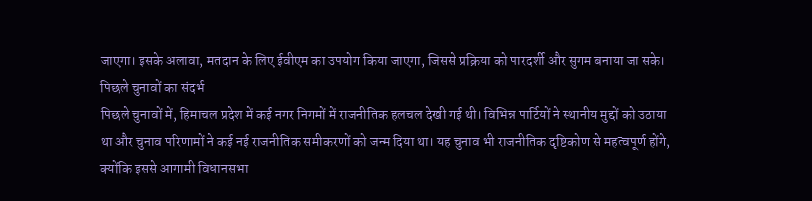जाएगा। इसके अलावा, मतदान के लिए ईवीएम का उपयोग किया जाएगा, जिससे प्रक्रिया को पारदर्शी और सुगम बनाया जा सके।
पिछले चुनावों का संदर्भ
पिछले चुनावों में, हिमाचल प्रदेश में कई नगर निगमों में राजनीतिक हलचल देखी गई थी। विभिन्न पार्टियों ने स्थानीय मुद्दों को उठाया था और चुनाव परिणामों ने कई नई राजनीतिक समीकरणों को जन्म दिया था। यह चुनाव भी राजनीतिक दृष्टिकोण से महत्वपूर्ण होंगे, क्योंकि इससे आगामी विधानसभा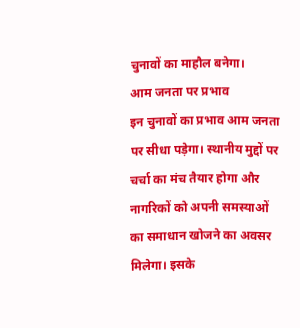चुनावों का माहौल बनेगा।
आम जनता पर प्रभाव
इन चुनावों का प्रभाव आम जनता पर सीधा पड़ेगा। स्थानीय मुद्दों पर चर्चा का मंच तैयार होगा और नागरिकों को अपनी समस्याओं का समाधान खोजने का अवसर मिलेगा। इसके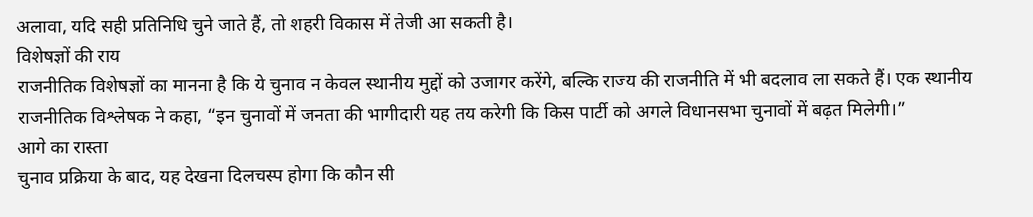अलावा, यदि सही प्रतिनिधि चुने जाते हैं, तो शहरी विकास में तेजी आ सकती है।
विशेषज्ञों की राय
राजनीतिक विशेषज्ञों का मानना है कि ये चुनाव न केवल स्थानीय मुद्दों को उजागर करेंगे, बल्कि राज्य की राजनीति में भी बदलाव ला सकते हैं। एक स्थानीय राजनीतिक विश्लेषक ने कहा, “इन चुनावों में जनता की भागीदारी यह तय करेगी कि किस पार्टी को अगले विधानसभा चुनावों में बढ़त मिलेगी।”
आगे का रास्ता
चुनाव प्रक्रिया के बाद, यह देखना दिलचस्प होगा कि कौन सी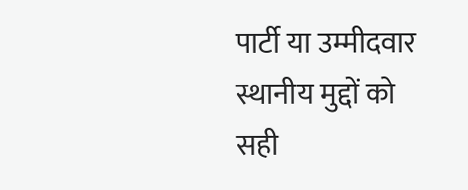पार्टी या उम्मीदवार स्थानीय मुद्दों को सही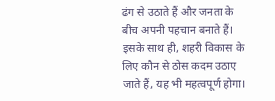ढंग से उठाते हैं और जनता के बीच अपनी पहचान बनाते हैं। इसके साथ ही, शहरी विकास के लिए कौन से ठोस कदम उठाए जाते हैं, यह भी महत्वपूर्ण होगा।